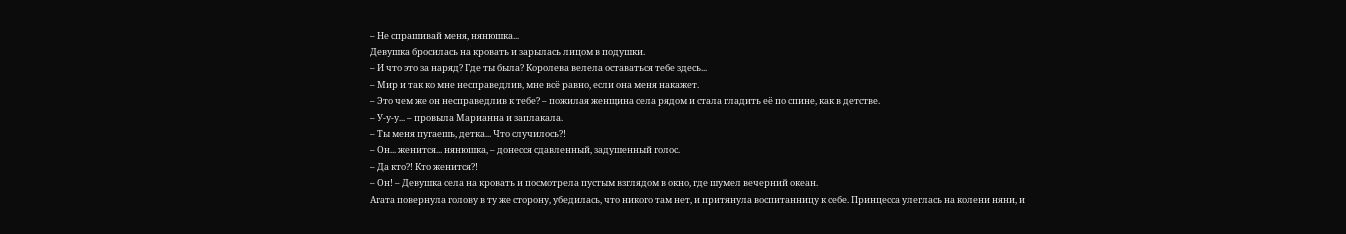– Не спрашивай меня, нянюшка...
Девушка бросилась на кровать и зарылась лицом в подушки.
– И что это за наряд? Где ты была? Королева велела оставаться тебе здесь...
– Мир и так ко мне несправедлив, мне всё равно, если она меня накажет.
– Это чем же он несправедлив к тебе? – пожилая женщина села рядом и стала гладить её по спине, как в детстве.
– У-у-у... – провыла Марианна и заплакала.
– Ты меня пугаешь, детка... Что случилось?!
– Он... женится... нянюшка, – донесся сдавленный, задушенный голос.
– Да кто?! Кто женится?!
– Он! – Девушка села на кровать и посмотрела пустым взглядом в окно, где шумел вечерний океан.
Агата повернула голову в ту же сторону, убедилась, что никого там нет, и притянула воспитанницу к себе. Принцесса улеглась на колени няни, и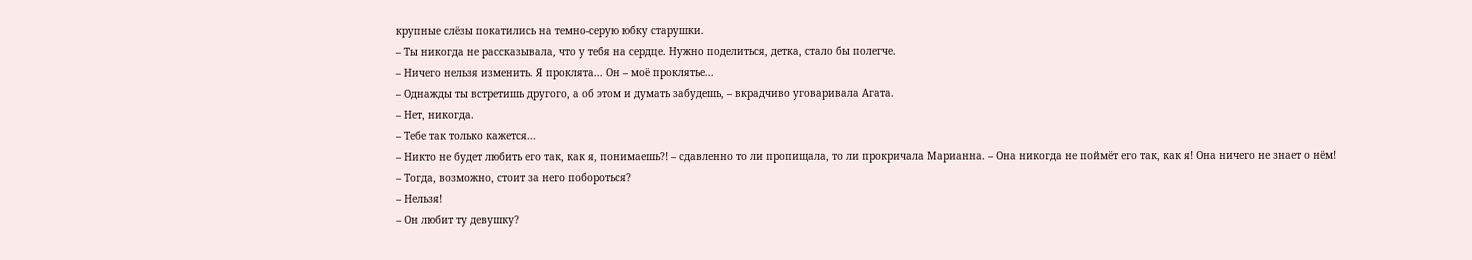крупные слёзы покатились на темно-серую юбку старушки.
– Ты никогда не рассказывала, что у тебя на сердце. Нужно поделиться, детка, стало бы полегче.
– Ничего нельзя изменить. Я проклята... Он – моё проклятье...
– Однажды ты встретишь другого, а об этом и думать забудешь, – вкрадчиво уговаривала Агата.
– Нет, никогда.
– Тебе так только кажется...
– Никто не будет любить его так, как я, понимаешь?! – сдавленно то ли пропищала, то ли прокричала Марианна. – Она никогда не поймёт его так, как я! Она ничего не знает о нём!
– Тогда, возможно, стоит за него побороться?
– Нельзя!
– Он любит ту девушку?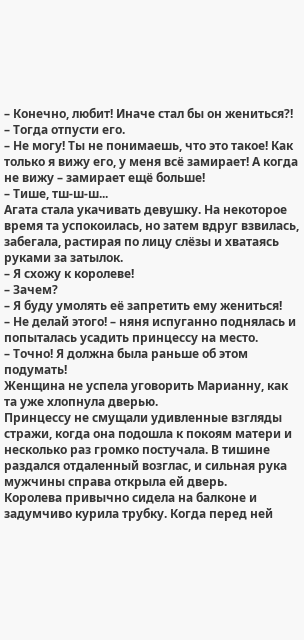– Конечно, любит! Иначе стал бы он жениться?!
– Тогда отпусти его.
– Не могу! Ты не понимаешь, что это такое! Как только я вижу его, у меня всё замирает! А когда не вижу – замирает ещё больше!
– Тише, тш-ш-ш...
Агата стала укачивать девушку. На некоторое время та успокоилась, но затем вдруг взвилась, забегала, растирая по лицу слёзы и хватаясь руками за затылок.
– Я схожу к королеве!
– Зачем?
– Я буду умолять её запретить ему жениться!
– Не делай этого! – няня испуганно поднялась и попыталась усадить принцессу на место.
– Точно! Я должна была раньше об этом подумать!
Женщина не успела уговорить Марианну, как та уже хлопнула дверью.
Принцессу не смущали удивленные взгляды стражи, когда она подошла к покоям матери и несколько раз громко постучала. В тишине раздался отдаленный возглас, и сильная рука мужчины справа открыла ей дверь.
Королева привычно сидела на балконе и задумчиво курила трубку. Когда перед ней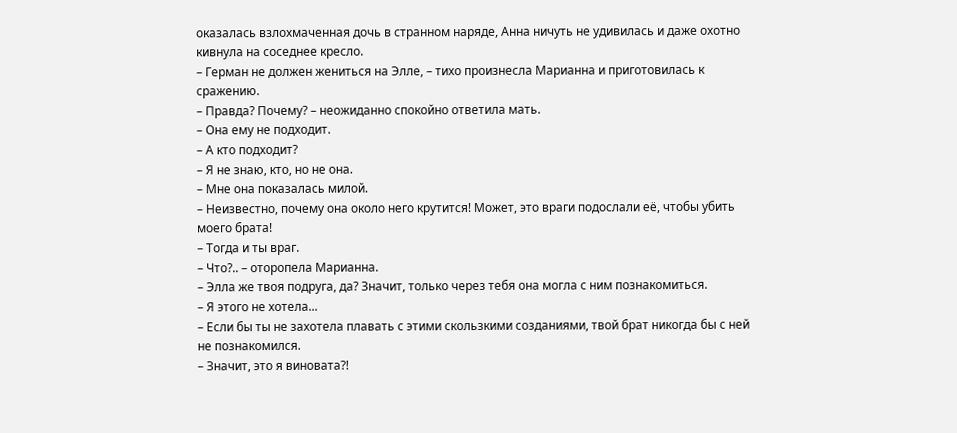оказалась взлохмаченная дочь в странном наряде, Анна ничуть не удивилась и даже охотно кивнула на соседнее кресло.
– Герман не должен жениться на Элле, – тихо произнесла Марианна и приготовилась к сражению.
– Правда? Почему? – неожиданно спокойно ответила мать.
– Она ему не подходит.
– А кто подходит?
– Я не знаю, кто, но не она.
– Мне она показалась милой.
– Неизвестно, почему она около него крутится! Может, это враги подослали её, чтобы убить моего брата!
– Тогда и ты враг.
– Что?.. – оторопела Марианна.
– Элла же твоя подруга, да? Значит, только через тебя она могла с ним познакомиться.
– Я этого не хотела...
– Если бы ты не захотела плавать с этими скользкими созданиями, твой брат никогда бы с ней не познакомился.
– Значит, это я виновата?!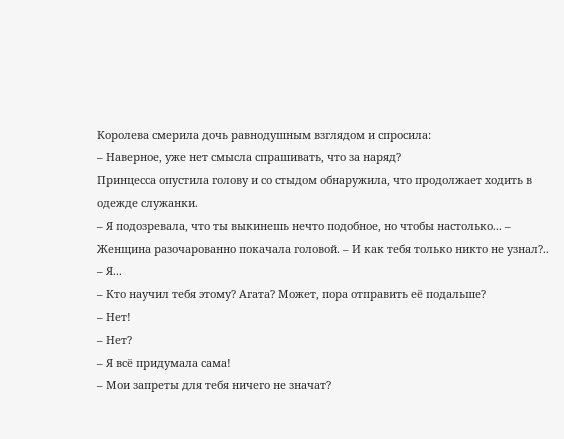Королева смерила дочь равнодушным взглядом и спросила:
– Наверное, уже нет смысла спрашивать, что за наряд?
Принцесса опустила голову и со стыдом обнаружила, что продолжает ходить в одежде служанки.
– Я подозревала, что ты выкинешь нечто подобное, но чтобы настолько... – Женщина разочарованно покачала головой. – И как тебя только никто не узнал?..
– Я...
– Кто научил тебя этому? Агата? Может, пора отправить её подальше?
– Нет!
– Нет?
– Я всё придумала сама!
– Мои запреты для тебя ничего не значат?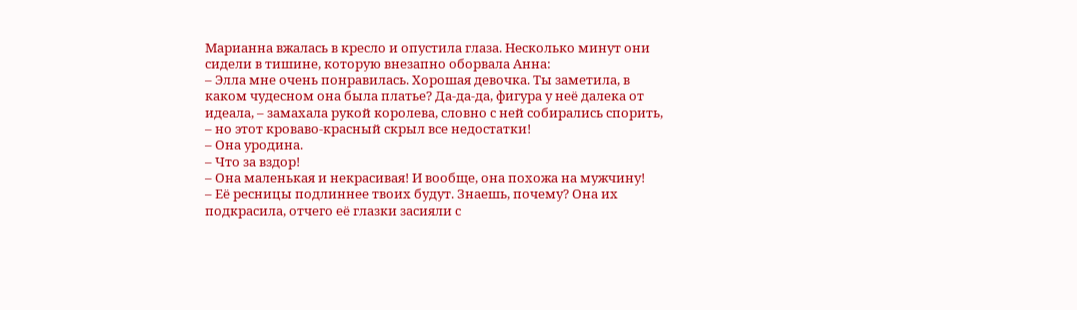Марианна вжалась в кресло и опустила глаза. Несколько минут они сидели в тишине, которую внезапно оборвала Анна:
– Элла мне очень понравилась. Хорошая девочка. Ты заметила, в каком чудесном она была платье? Да-да-да, фигура у неё далека от идеала, – замахала рукой королева, словно с ней собирались спорить, – но этот кроваво-красный скрыл все недостатки!
– Она уродина.
– Что за вздор!
– Она маленькая и некрасивая! И вообще, она похожа на мужчину!
– Её ресницы подлиннее твоих будут. Знаешь, почему? Она их подкрасила, отчего её глазки засияли с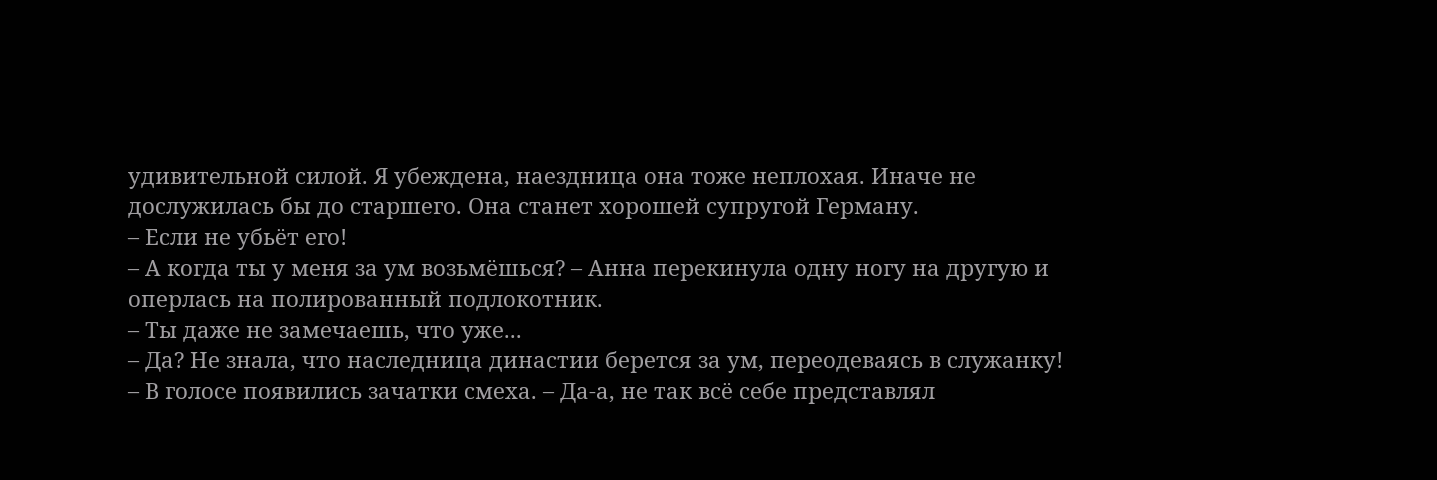удивительной силой. Я убеждена, наездница она тоже неплохая. Иначе не дослужилась бы до старшего. Она станет хорошей супругой Герману.
– Если не убьёт его!
– А когда ты у меня за ум возьмёшься? – Анна перекинула одну ногу на другую и оперлась на полированный подлокотник.
– Ты даже не замечаешь, что уже...
– Да? Не знала, что наследница династии берется за ум, переодеваясь в служанку! – В голосе появились зачатки смеха. – Да-а, не так всё себе представлял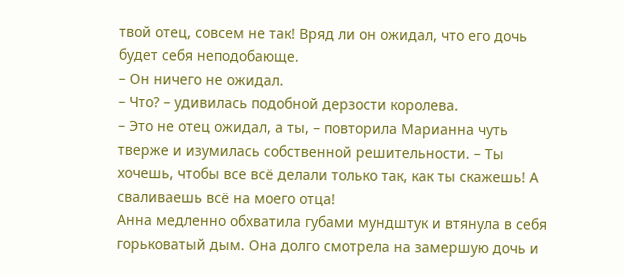твой отец, совсем не так! Вряд ли он ожидал, что его дочь будет себя неподобающе.
– Он ничего не ожидал.
– Что? – удивилась подобной дерзости королева.
– Это не отец ожидал, а ты, – повторила Марианна чуть тверже и изумилась собственной решительности. – Ты хочешь, чтобы все всё делали только так, как ты скажешь! А сваливаешь всё на моего отца!
Анна медленно обхватила губами мундштук и втянула в себя горьковатый дым. Она долго смотрела на замершую дочь и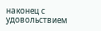наконец с удовольствием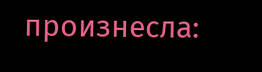произнесла: